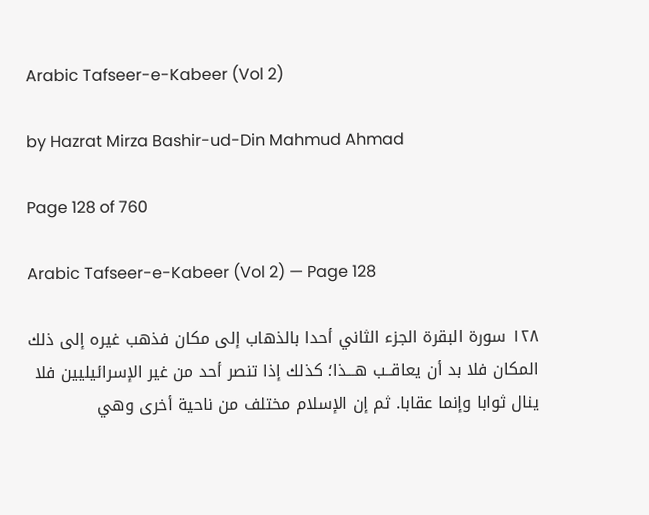Arabic Tafseer-e-Kabeer (Vol 2)

by Hazrat Mirza Bashir-ud-Din Mahmud Ahmad

Page 128 of 760

Arabic Tafseer-e-Kabeer (Vol 2) — Page 128

۱۲۸ سورة البقرة الجزء الثاني أحدا بالذهاب إلى مكان فذهب غيره إلى ذلك المكان فلا بد أن يعاقــب هـــذا؛ كذلك إذا تنصر أحد من غير الإسرائيليين فلا ينال ثوابا وإنما عقابا. ثم إن الإسلام مختلف من ناحية أخرى وهي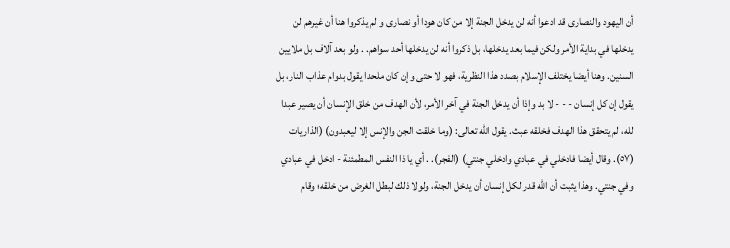أن اليهود والنصارى قد ادعوا أنه لن يدخل الجنة إلا من كان هودا أو نصارى و لم يذكروا هنا أن غيرهم لن يدخلها في بداية الأمر ولكن فيما بعد يدخلها، بل ذكروا أنه لن يدخلها أحد سواهم. . ولو بعد آلاف بل ملايين السنين. وهنا أيضا يختلف الإسلام بصدد هذا النظرية، فهو لا حتى وإن كان ملحدا يقول بدوام عذاب النار، بل يقول إن كل إنسان - - - لا بد وإذا أن يدخل الجنة في آخر الأمر، لأن الهدف من خلق الإنسان أن يصير عبدا لله، لم يتحقق هذا الهدف فخلقه عبث. يقول الله تعالى: (وما خلقت الجن والإنس إلا ليعبدون) (الذاريات (٥٧). وقال أيضا فادخلي في عبادي وادخلي جنتي) (الفجر). . أي يا ذا النفس المطمئنة - ادخل في عبادي وفي جنتي. وهذا يثبت أن الله قدر لكل إنسان أن يدخل الجنة، ولولا ذلك لبطل الغرض من خلقه؛ وقام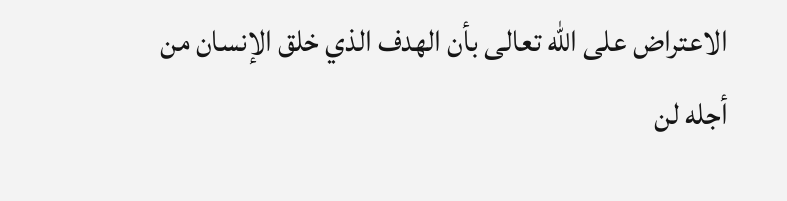الاعتراض على الله تعالى بأن الهدف الذي خلق الإنسان من أجله لن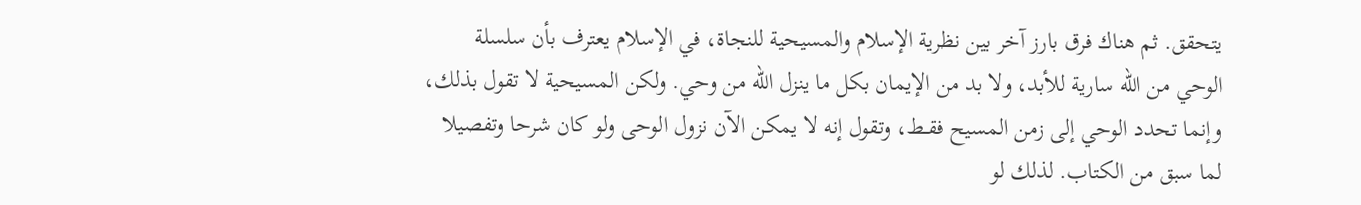يتحقق. ثم هناك فرق بارز آخر بين نظرية الإسلام والمسيحية للنجاة، في الإسلام يعترف بأن سلسلة الوحي من الله سارية للأبد، ولا بد من الإيمان بكل ما ينزل الله من وحي. ولكن المسيحية لا تقول بذلك، وإنما تحدد الوحي إلى زمن المسيح فقــط، وتقول إنه لا يمكن الآن نزول الوحى ولو كان شرحا وتفصيلا لما سبق من الكتاب. لذلك لو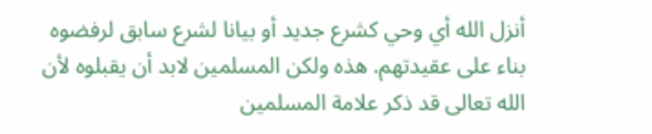أنزل الله أي وحي كشرع جديد أو بيانا لشرع سابق لرفضوه بناء على عقيدتهم. هذه ولكن المسلمين لابد أن يقبلوه لأن الله تعالى قد ذكر علامة المسلمين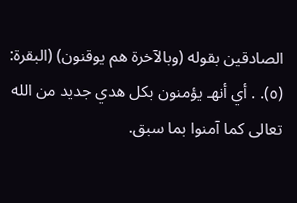الصادقين بقوله (وبالآخرة هم يوقنون) (البقرة: (٥). . أي أنهـ يؤمنون بكل هدي جديد من الله تعالى كما آمنوا بما سبق.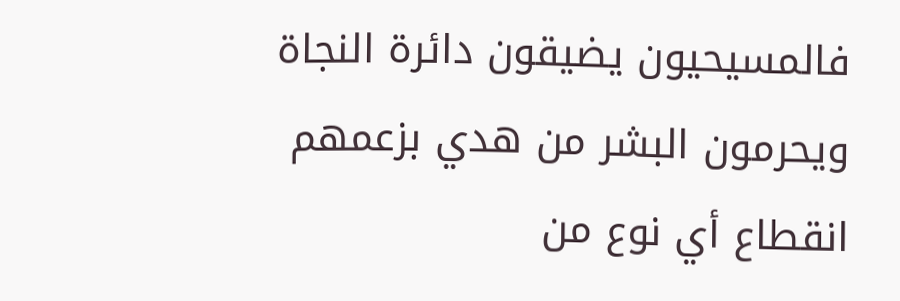فالمسيحيون يضيقون دائرة النجاة ويحرمون البشر من هدي بزعمهم انقطاع أي نوع من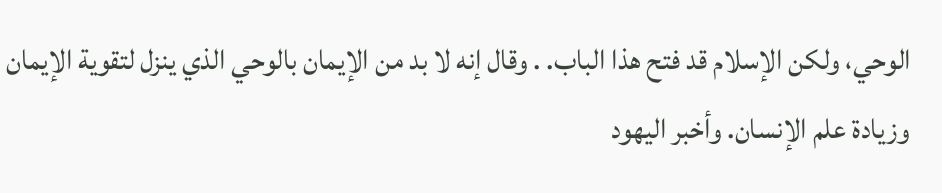الوحي، ولكن الإسلام قد فتح هذا الباب. . وقال إنه لا بد من الإيمان بالوحي الذي ينزل لتقوية الإيمان وزيادة علم الإنسان. وأخبر اليهود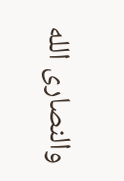والنصارى الله